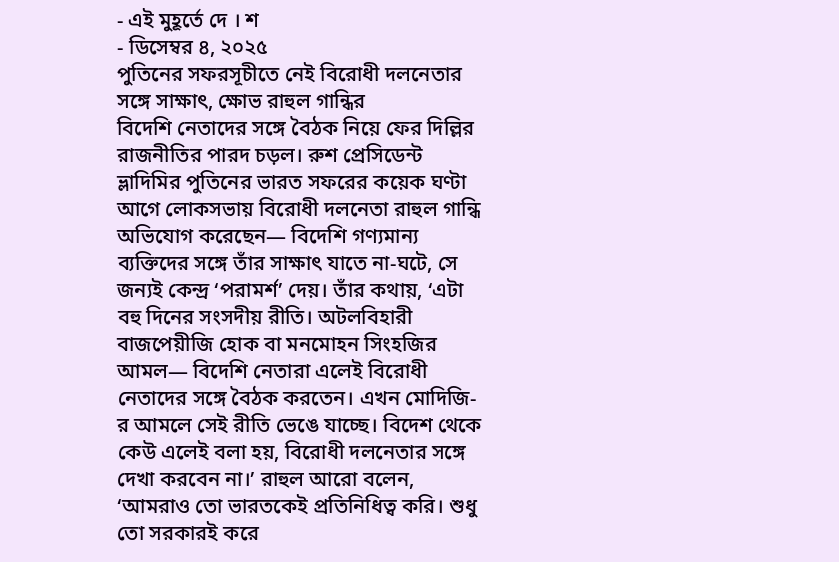- এই মুহূর্তে দে । শ
- ডিসেম্বর ৪, ২০২৫
পুতিনের সফরসূচীতে নেই বিরোধী দলনেতার সঙ্গে সাক্ষাৎ, ক্ষোভ রাহুল গান্ধির
বিদেশি নেতাদের সঙ্গে বৈঠক নিয়ে ফের দিল্লির রাজনীতির পারদ চড়ল। রুশ প্রেসিডেন্ট ভ্লাদিমির পুতিনের ভারত সফরের কয়েক ঘণ্টা আগে লোকসভায় বিরোধী দলনেতা রাহুল গান্ধি অভিযোগ করেছেন— বিদেশি গণ্যমান্য ব্যক্তিদের সঙ্গে তাঁর সাক্ষাৎ যাতে না-ঘটে, সে জন্যই কেন্দ্র ‘পরামর্শ’ দেয়। তাঁর কথায়, ‘এটা বহু দিনের সংসদীয় রীতি। অটলবিহারী বাজপেয়ীজি হোক বা মনমোহন সিংহজির আমল— বিদেশি নেতারা এলেই বিরোধী নেতাদের সঙ্গে বৈঠক করতেন। এখন মোদিজি-র আমলে সেই রীতি ভেঙে যাচ্ছে। বিদেশ থেকে কেউ এলেই বলা হয়, বিরোধী দলনেতার সঙ্গে দেখা করবেন না।’ রাহুল আরো বলেন, ‘আমরাও তো ভারতকেই প্রতিনিধিত্ব করি। শুধু তো সরকারই করে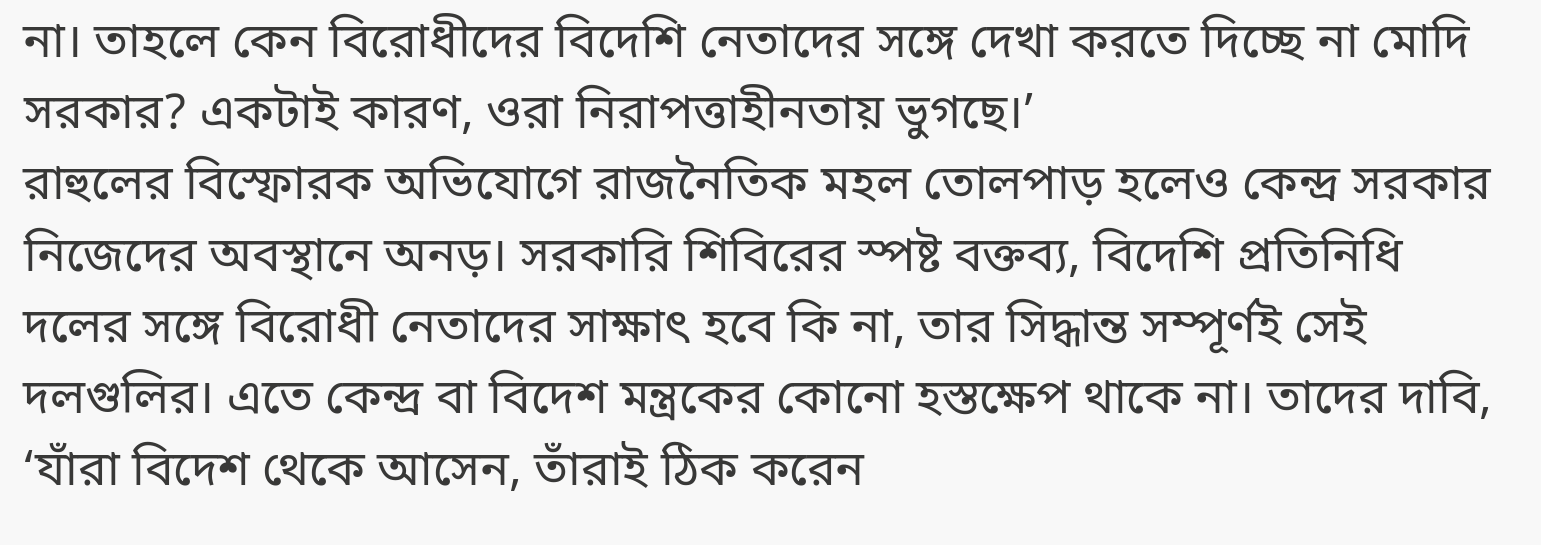না। তাহলে কেন বিরোধীদের বিদেশি নেতাদের সঙ্গে দেখা করতে দিচ্ছে না মোদি সরকার? একটাই কারণ, ওরা নিরাপত্তাহীনতায় ভুগছে।’
রাহুলের বিস্ফোরক অভিযোগে রাজনৈতিক মহল তোলপাড় হলেও কেন্দ্র সরকার নিজেদের অবস্থানে অনড়। সরকারি শিবিরের স্পষ্ট বক্তব্য, বিদেশি প্রতিনিধি দলের সঙ্গে বিরোধী নেতাদের সাক্ষাৎ হবে কি না, তার সিদ্ধান্ত সম্পূর্ণই সেই দলগুলির। এতে কেন্দ্র বা বিদেশ মন্ত্রকের কোনো হস্তক্ষেপ থাকে না। তাদের দাবি, ‘যাঁরা বিদেশ থেকে আসেন, তাঁরাই ঠিক করেন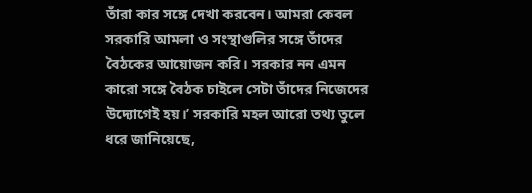তাঁরা কার সঙ্গে দেখা করবেন। আমরা কেবল সরকারি আমলা ও সংস্থাগুলির সঙ্গে তাঁদের বৈঠকের আয়োজন করি। সরকার নন এমন কারো সঙ্গে বৈঠক চাইলে সেটা তাঁদের নিজেদের উদ্যোগেই হয়।’ সরকারি মহল আরো তথ্য তুলে ধরে জানিয়েছে,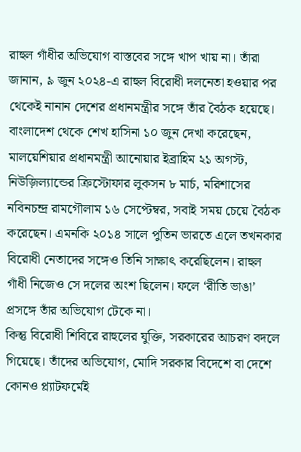রাহুল গাঁধীর অভিযোগ বাস্তবের সঙ্গে খাপ খায় না। তাঁরা জানান, ৯ জুন ২০২৪-এ রাহুল বিরোধী দলনেতা হওয়ার পর থেকেই নানান দেশের প্রধানমন্ত্রীর সঙ্গে তাঁর বৈঠক হয়েছে। বাংলাদেশ থেকে শেখ হাসিনা ১০ জুন দেখা করেছেন, মালয়েশিয়ার প্রধানমন্ত্রী আনোয়ার ইব্রাহিম ২১ অগস্ট, নিউজ়িল্যান্ডের ক্রিস্টোফার লুকসন ৮ মার্চ, মরিশাসের নবিনচন্দ্র রামগৌলাম ১৬ সেপ্টেম্বর, সবাই সময় চেয়ে বৈঠক করেছেন। এমনকি ২০১৪ সালে পুতিন ভারতে এলে তখনকার বিরোধী নেতাদের সঙ্গেও তিনি সাক্ষাৎ করেছিলেন। রাহুল গাঁধী নিজেও সে দলের অংশ ছিলেন। ফলে ‘রীতি ভাঙা’ প্রসঙ্গে তাঁর অভিযোগ টেকে না।
কিন্তু বিরোধী শিবিরে রাহুলের যুক্তি, সরকারের আচরণ বদলে গিয়েছে। তাঁদের অভিযোগ, মোদি সরকার বিদেশে বা দেশে কোনও প্ল্যাটফর্মেই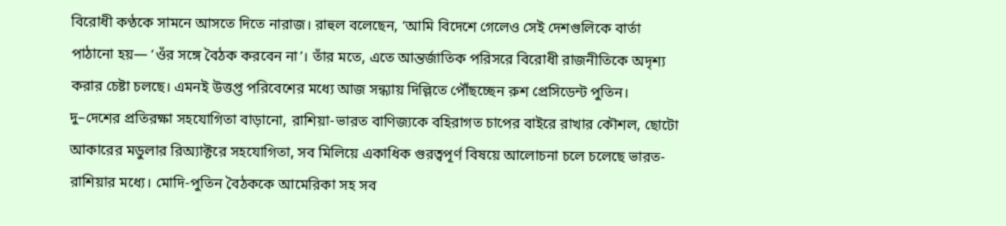বিরোধী কণ্ঠকে সামনে আসতে দিতে নারাজ। রাহুল বলেছেন, ‘আমি বিদেশে গেলেও সেই দেশগুলিকে বার্তা পাঠানো হয়— ‘ওঁর সঙ্গে বৈঠক করবেন না’। তাঁর মতে, এতে আন্তর্জাতিক পরিসরে বিরোধী রাজনীতিকে অদৃশ্য করার চেষ্টা চলছে। এমনই উত্তপ্ত পরিবেশের মধ্যে আজ সন্ধ্যায় দিল্লিতে পৌঁছচ্ছেন রুশ প্রেসিডেন্ট পুতিন। দু–দেশের প্রতিরক্ষা সহযোগিতা বাড়ানো, রাশিয়া-ভারত বাণিজ্যকে বহিরাগত চাপের বাইরে রাখার কৌশল, ছোটো আকারের মডুলার রিঅ্যাক্টরে সহযোগিতা, সব মিলিয়ে একাধিক গুরত্বপূর্ণ বিষয়ে আলোচনা চলে চলেছে ভারত-রাশিয়ার মধ্যে। মোদি-পুতিন বৈঠককে আমেরিকা সহ সব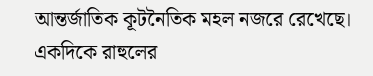আন্তর্জাতিক কূটনৈতিক মহল নজরে রেখেছে। একদিকে রাহুলের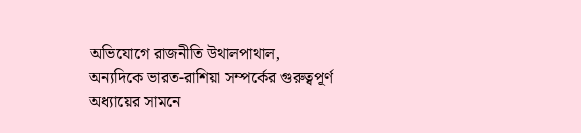অভিযোগে রাজনীতি উথালপাথাল, অন্যদিকে ভারত-রাশিয়া সম্পর্কের গুরুত্বপূর্ণ অধ্যায়ের সামনে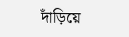দাঁড়িয়ে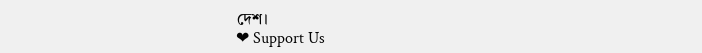দেশ।
❤ Support Us